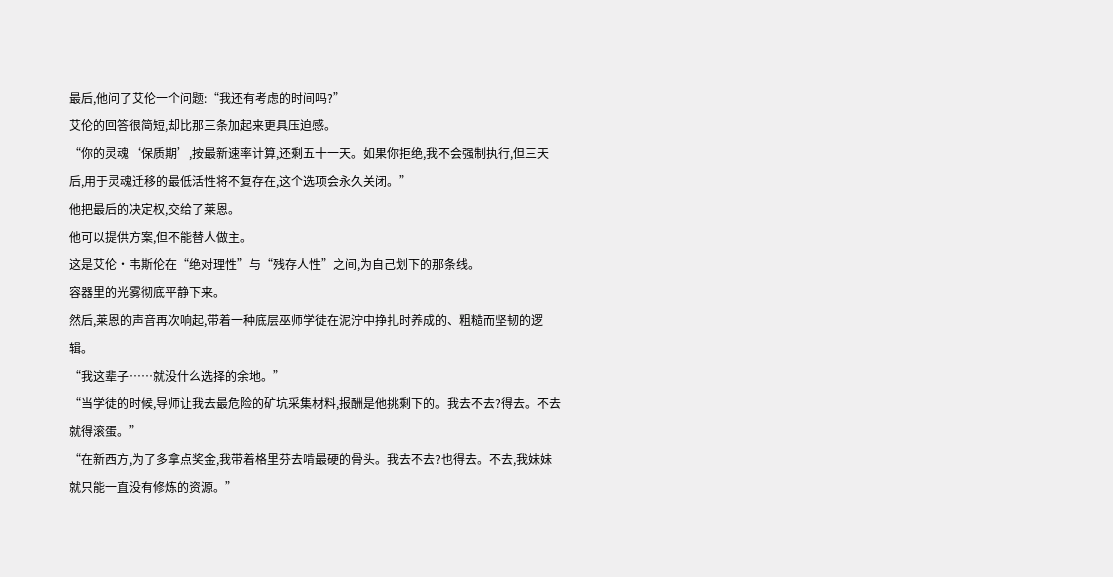最后,他问了艾伦一个问题:“我还有考虑的时间吗?”
艾伦的回答很简短,却比那三条加起来更具压迫感。
“你的灵魂‘保质期’,按最新速率计算,还剩五十一天。如果你拒绝,我不会强制执行,但三天后,用于灵魂迁移的最低活性将不复存在,这个选项会永久关闭。”
他把最后的决定权,交给了莱恩。
他可以提供方案,但不能替人做主。
这是艾伦·韦斯伦在“绝对理性”与“残存人性”之间,为自己划下的那条线。
容器里的光雾彻底平静下来。
然后,莱恩的声音再次响起,带着一种底层巫师学徒在泥泞中挣扎时养成的、粗糙而坚韧的逻辑。
“我这辈子……就没什么选择的余地。”
“当学徒的时候,导师让我去最危险的矿坑采集材料,报酬是他挑剩下的。我去不去?得去。不去就得滚蛋。”
“在新西方,为了多拿点奖金,我带着格里芬去啃最硬的骨头。我去不去?也得去。不去,我妹妹就只能一直没有修炼的资源。”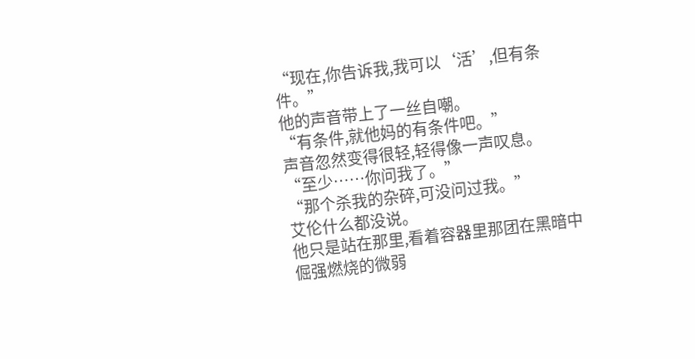“现在,你告诉我,我可以‘活’,但有条件。”
他的声音带上了一丝自嘲。
“有条件,就他妈的有条件吧。”
声音忽然变得很轻,轻得像一声叹息。
“至少……你问我了。”
“那个杀我的杂碎,可没问过我。”
艾伦什么都没说。
他只是站在那里,看着容器里那团在黑暗中倔强燃烧的微弱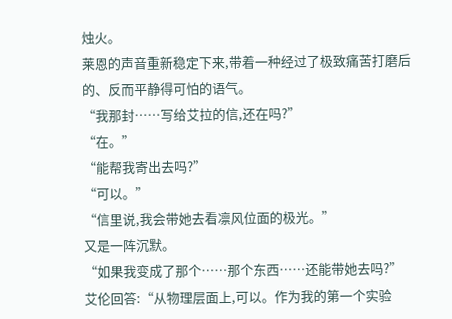烛火。
莱恩的声音重新稳定下来,带着一种经过了极致痛苦打磨后的、反而平静得可怕的语气。
“我那封……写给艾拉的信,还在吗?”
“在。”
“能帮我寄出去吗?”
“可以。”
“信里说,我会带她去看凛风位面的极光。”
又是一阵沉默。
“如果我变成了那个……那个东西……还能带她去吗?”
艾伦回答:“从物理层面上,可以。作为我的第一个实验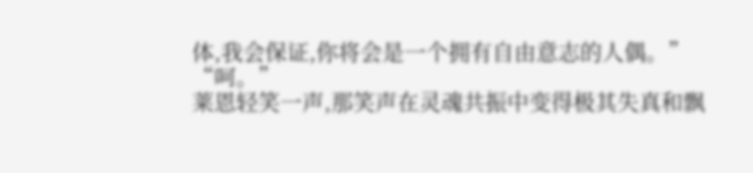体,我会保证,你将会是一个拥有自由意志的人偶。”
“呵。”
莱恩轻笑一声,那笑声在灵魂共振中变得极其失真和飘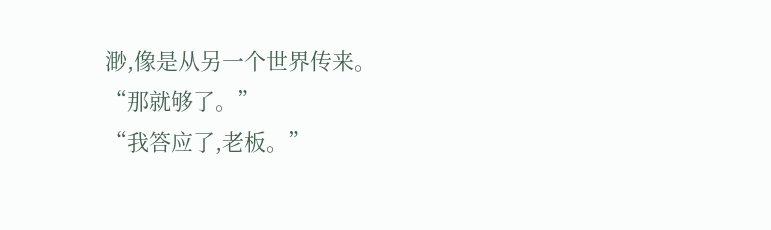渺,像是从另一个世界传来。
“那就够了。”
“我答应了,老板。”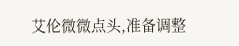艾伦微微点头,准备调整